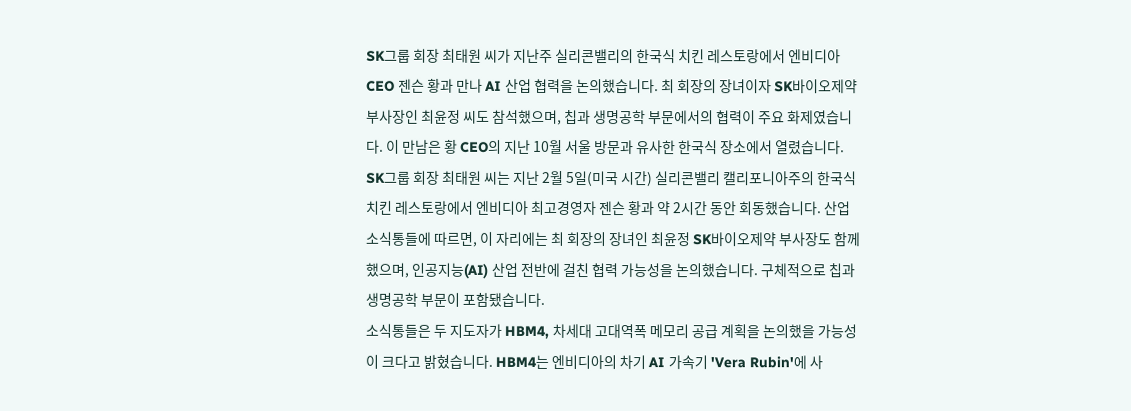SK그룹 회장 최태원 씨가 지난주 실리콘밸리의 한국식 치킨 레스토랑에서 엔비디아 CEO 젠슨 황과 만나 AI 산업 협력을 논의했습니다. 최 회장의 장녀이자 SK바이오제약 부사장인 최윤정 씨도 참석했으며, 칩과 생명공학 부문에서의 협력이 주요 화제였습니다. 이 만남은 황 CEO의 지난 10월 서울 방문과 유사한 한국식 장소에서 열렸습니다.
SK그룹 회장 최태원 씨는 지난 2월 5일(미국 시간) 실리콘밸리 캘리포니아주의 한국식 치킨 레스토랑에서 엔비디아 최고경영자 젠슨 황과 약 2시간 동안 회동했습니다. 산업 소식통들에 따르면, 이 자리에는 최 회장의 장녀인 최윤정 SK바이오제약 부사장도 함께했으며, 인공지능(AI) 산업 전반에 걸친 협력 가능성을 논의했습니다. 구체적으로 칩과 생명공학 부문이 포함됐습니다.
소식통들은 두 지도자가 HBM4, 차세대 고대역폭 메모리 공급 계획을 논의했을 가능성이 크다고 밝혔습니다. HBM4는 엔비디아의 차기 AI 가속기 'Vera Rubin'에 사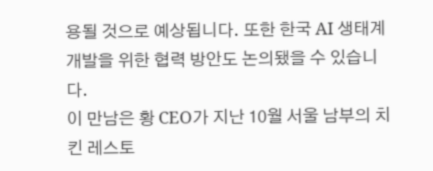용될 것으로 예상됩니다. 또한 한국 AI 생태계 개발을 위한 협력 방안도 논의됐을 수 있습니다.
이 만남은 황 CEO가 지난 10월 서울 남부의 치킨 레스토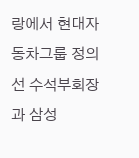랑에서 현대자동차그룹 정의선 수석부회장과 삼성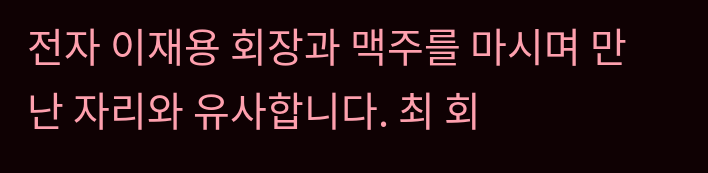전자 이재용 회장과 맥주를 마시며 만난 자리와 유사합니다. 최 회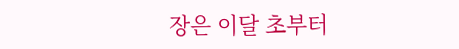장은 이달 초부터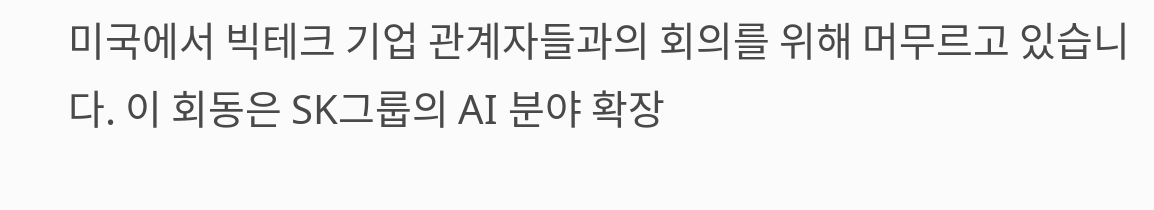미국에서 빅테크 기업 관계자들과의 회의를 위해 머무르고 있습니다. 이 회동은 SK그룹의 AI 분야 확장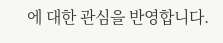에 대한 관심을 반영합니다.